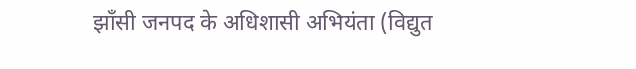झाँसी जनपद के अधिशासी अभियंता (विद्युत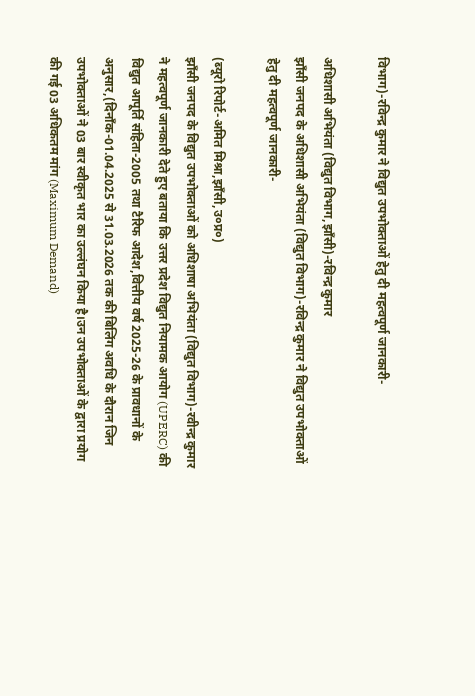विभाग)-रविन्द्र कुमार ने विद्युत उपभोक्ताओं हेतु दी महत्वपूर्ण जानकारी-

अधिशासी अभियंता (विद्युत विभाग,झाँसी)-रविन्द्र कुमार
झाँसी जनपद के अधिशासी अभियंता (विद्युत विभाग)-रविन्द्र कुमार ने विद्युत उपभोक्ताओं हेतु दी महत्वपूर्ण जानकारी-

(ब्यूरो रिपोर्ट-अमित मिश्रा,झाँसी,उ०प्र०)
झाँसी जनपद के विद्युत उपभोक्ताओं को अधिशाषा अभियंता (विद्युत विभाग)-रवीन्द्र कुमार ने महत्वपूर्ण जानकारी देते हुए बताया कि उत्तर प्रदेश विद्युत नियामक आयोग (UPERC) की विद्युत आपूर्ति संहिता-2005 तथा टैरिफ आदेश,वित्तीय वर्ष 2025-26 के प्रावधानों के अनुसार,(दिनाँक-01.04.2025 से 31.03.2026 तक की बिलिंग अवधि के दौरान जिन उपभोक्ताओं ने 03 बार स्वीकृत भार का उल्लंघन किया है।उन उपभोक्ताओं के द्वारा प्रयोग की गई 03 अधिकतम मांग (Maximum Demand)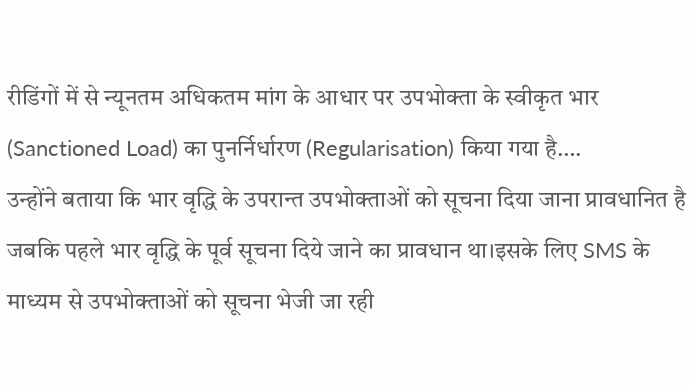रीडिंगों में से न्यूनतम अधिकतम मांग के आधार पर उपभोक्ता के स्वीकृत भार (Sanctioned Load) का पुनर्निर्धारण (Regularisation) किया गया है….
उन्होंने बताया कि भार वृद्धि के उपरान्त उपभोक्ताओं को सूचना दिया जाना प्रावधानित है जबकि पहले भार वृद्धि के पूर्व सूचना दिये जाने का प्रावधान था।इसके लिए SMS के माध्यम से उपभोक्ताओं को सूचना भेजी जा रही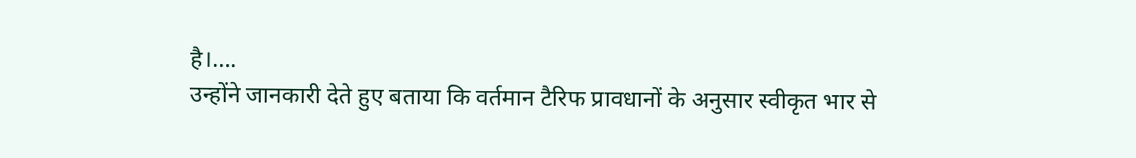है।….
उन्होंने जानकारी देते हुए बताया कि वर्तमान टैरिफ प्रावधानों के अनुसार स्वीकृत भार से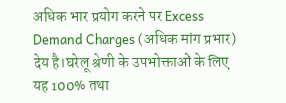अधिक भार प्रयोग करने पर Excess Demand Charges (अधिक मांग प्रभार) देय है।घरेलू श्रेणी के उपभोक्ताओं के लिए यह 100% तथा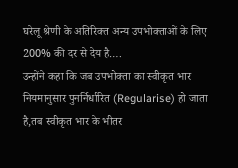घरेलू श्रेणी के अतिरिक्त अन्य उपभोक्ताओं के लिए 200% की दर से देय है….
उन्होंने कहा कि जब उपभोक्ता का स्वीकृत भार नियमानुसार पुनर्निर्धारित (Regularise) हो जाता है,तब स्वीकृत भार के भीतर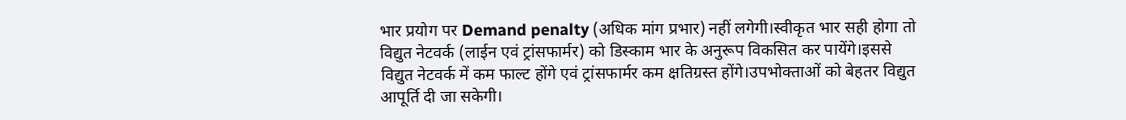भार प्रयोग पर Demand penalty (अधिक मांग प्रभार) नहीं लगेगी।स्वीकृत भार सही होगा तो विद्युत नेटवर्क (लाईन एवं ट्रांसफार्मर) को डिस्काम भार के अनुरूप विकसित कर पायेंगे।इससे विद्युत नेटवर्क में कम फाल्ट होंगे एवं ट्रांसफार्मर कम क्षतिग्रस्त होंगे।उपभोक्ताओं को बेहतर विद्युत आपूर्ति दी जा सकेगी।